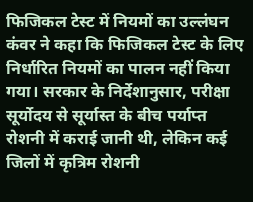फिजिकल टेस्ट में नियमों का उल्लंघन
कंवर ने कहा कि फिजिकल टेस्ट के लिए निर्धारित नियमों का पालन नहीं किया गया। सरकार के निर्देशानुसार, परीक्षा सूर्योदय से सूर्यास्त के बीच पर्याप्त रोशनी में कराई जानी थी, लेकिन कई जिलों में कृत्रिम रोशनी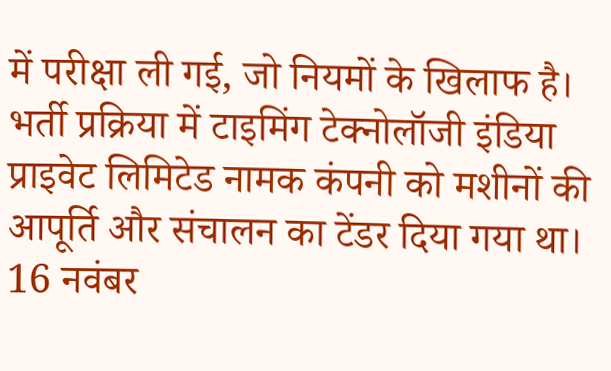में परीक्षा ली गई, जो नियमों के खिलाफ है।
भर्ती प्रक्रिया में टाइमिंग टेक्नोलॉजी इंडिया प्राइवेट लिमिटेड नामक कंपनी को मशीनों की आपूर्ति और संचालन का टेंडर दिया गया था। 16 नवंबर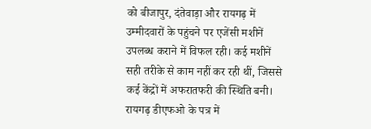को बीजापुर, दंतेवाड़ा और रायगढ़ में उम्मीदवारों के पहुंचने पर एजेंसी मशीनें उपलब्ध कराने में विफल रही। कई मशीनें सही तरीके से काम नहीं कर रही थीं, जिससे कई केंद्रों में अफरातफरी की स्थिति बनी। रायगढ़ डीएफओ के पत्र में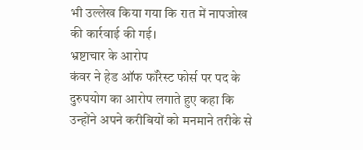भी उल्लेख किया गया कि रात में नापजोख की कार्रवाई की गई।
भ्रष्टाचार के आरोप
कंवर ने हेड ऑफ फॉरेस्ट फोर्स पर पद के दुरुपयोग का आरोप लगाते हुए कहा कि उन्होंने अपने करीबियों को मनमाने तरीके से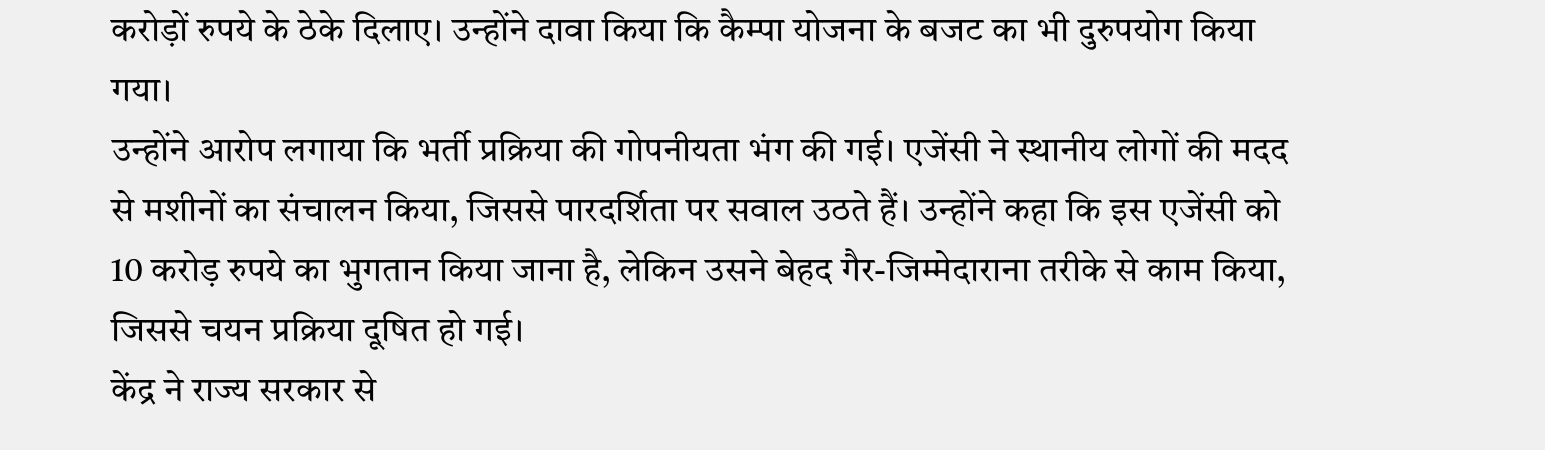करोड़ों रुपये के ठेके दिलाए। उन्होंने दावा किया कि कैम्पा योजना के बजट का भी दुरुपयोग किया गया।
उन्होंने आरोप लगाया कि भर्ती प्रक्रिया की गोपनीयता भंग की गई। एजेंसी ने स्थानीय लोगों की मदद से मशीनों का संचालन किया, जिससे पारदर्शिता पर सवाल उठते हैं। उन्होंने कहा कि इस एजेंसी को 10 करोड़ रुपये का भुगतान किया जाना है, लेकिन उसने बेहद गैर-जिम्मेदाराना तरीके से काम किया, जिससे चयन प्रक्रिया दूषित हो गई।
केंद्र ने राज्य सरकार से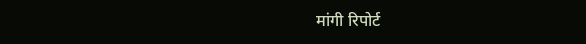मांगी रिपोर्ट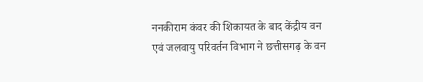ननकीराम कंवर की शिकायत के बाद केंद्रीय वन एवं जलवायु परिवर्तन विभाग ने छत्तीसगढ़ के वन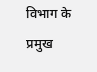विभाग के प्रमुख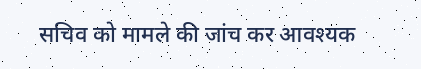सचिव को मामले की जांच कर आवश्यक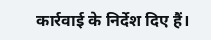कार्रवाई के निर्देश दिए हैं।